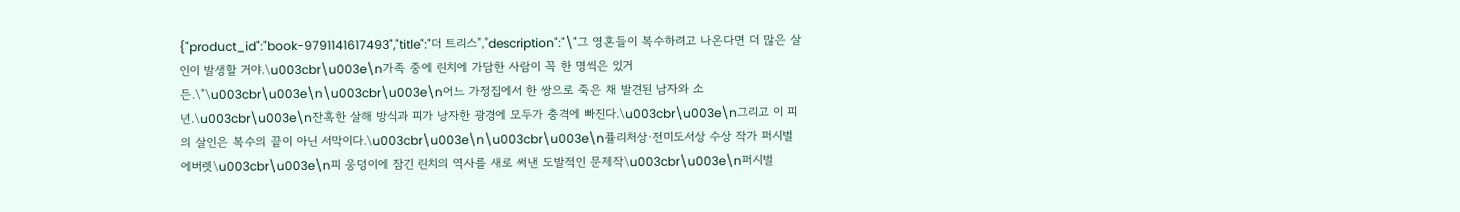{"product_id":"book-9791141617493","title":"더 트리스","description":"\"그 영혼들이 복수하려고 나온다면 더 많은 살인이 발생할 거야.\u003cbr\u003e\n가족 중에 린치에 가담한 사람이 꼭 한 명씩은 있거든.\"\u003cbr\u003e\n\u003cbr\u003e\n어느 가정집에서 한 쌍으로 죽은 채 발견된 남자와 소년.\u003cbr\u003e\n잔혹한 살해 방식과 피가 낭자한 광경에 모두가 충격에 빠진다.\u003cbr\u003e\n그리고 이 피의 살인은 복수의 끝이 아닌 서막이다.\u003cbr\u003e\n\u003cbr\u003e\n퓰리처상·전미도서상 수상 작가 퍼시벌 에버렛\u003cbr\u003e\n피 웅덩이에 잠긴 린치의 역사를 새로 써낸 도발적인 문제작\u003cbr\u003e\n퍼시벌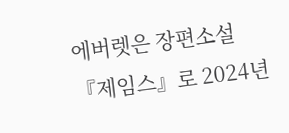에버렛은 장편소설 『제임스』로 2024년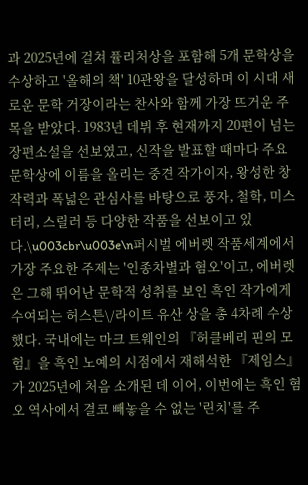과 2025년에 걸쳐 퓰리처상을 포함해 5개 문학상을 수상하고 '올해의 책' 10관왕을 달성하며 이 시대 새로운 문학 거장이라는 찬사와 함께 가장 뜨거운 주목을 받았다. 1983년 데뷔 후 현재까지 20편이 넘는 장편소설을 선보였고, 신작을 발표할 때마다 주요 문학상에 이름을 올리는 중견 작가이자, 왕성한 창작력과 폭넓은 관심사를 바탕으로 풍자, 철학, 미스터리, 스릴러 등 다양한 작품을 선보이고 있다.\u003cbr\u003e\n퍼시벌 에버렛 작품세계에서 가장 주요한 주제는 '인종차별과 혐오'이고, 에버렛은 그해 뛰어난 문학적 성취를 보인 흑인 작가에게 수여되는 허스튼\/라이트 유산 상을 총 4차례 수상했다. 국내에는 마크 트웨인의 『허클베리 핀의 모험』을 흑인 노예의 시점에서 재해석한 『제임스』가 2025년에 처음 소개된 데 이어, 이번에는 흑인 혐오 역사에서 결코 빼놓을 수 없는 '린치'를 주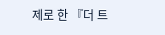제로 한 『더 트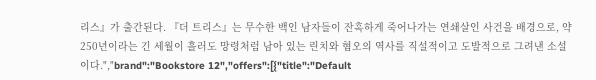리스』가 출간된다. 『더 트리스』는 무수한 백인 남자들이 잔혹하게 죽어나가는 연쇄살인 사건을 배경으로, 약 250년이라는 긴 세월이 흘러도 망령처럼 남아 있는 린치와 혐오의 역사를 직설적이고 도발적으로 그려낸 소설이다.","brand":"Bookstore 12","offers":[{"title":"Default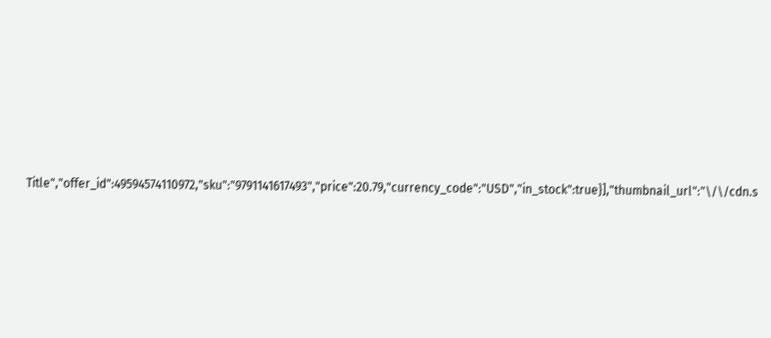Title","offer_id":49594574110972,"sku":"9791141617493","price":20.79,"currency_code":"USD","in_stock":true}],"thumbnail_url":"\/\/cdn.s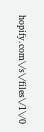hopify.com\/s\/files\/1\/0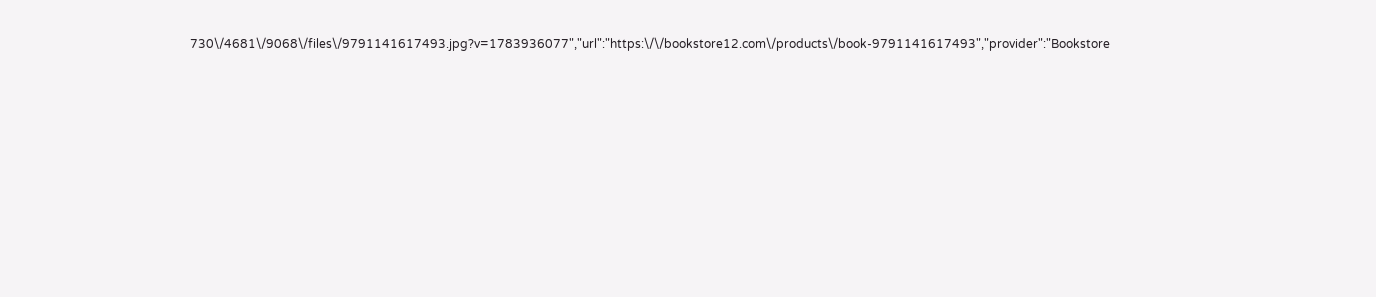730\/4681\/9068\/files\/9791141617493.jpg?v=1783936077","url":"https:\/\/bookstore12.com\/products\/book-9791141617493","provider":"Bookstore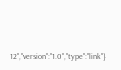12","version":"1.0","type":"link"}